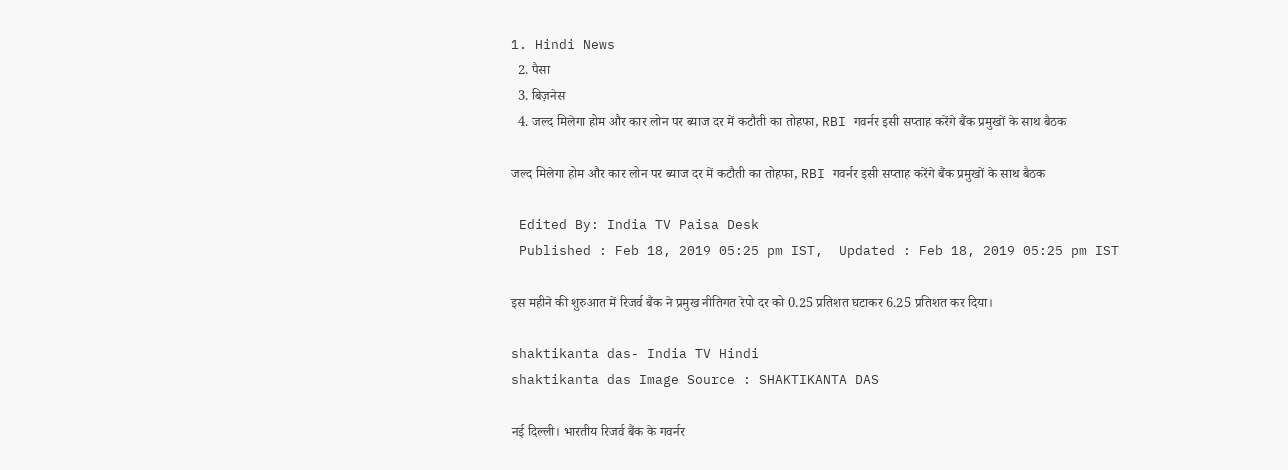1. Hindi News
  2. पैसा
  3. बिज़नेस
  4. जल्‍द मिलेगा होम और कार लोन पर ब्‍याज दर में कटौती का तोहफा, RBI गवर्नर इसी सप्‍ताह करेंगे बैंक प्रमुखों के साथ बैठक

जल्‍द मिलेगा होम और कार लोन पर ब्‍याज दर में कटौती का तोहफा, RBI गवर्नर इसी सप्‍ताह करेंगे बैंक प्रमुखों के साथ बैठक

 Edited By: India TV Paisa Desk
 Published : Feb 18, 2019 05:25 pm IST,  Updated : Feb 18, 2019 05:25 pm IST

इस महीने की शुरुआत में रिजर्व बैंक ने प्रमुख नीतिगत रेपो दर को 0.25 प्रतिशत घटाकर 6.25 प्रतिशत कर दिया।

shaktikanta das- India TV Hindi
shaktikanta das Image Source : SHAKTIKANTA DAS

नई दिल्‍ली। भारतीय रिजर्व बैंक के गवर्नर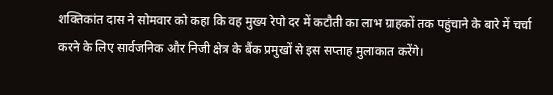शक्तिकांत दास ने सोमवार को कहा कि वह मुख्य रेपो दर में कटौती का लाभ ग्राहकों तक पहुंचाने के बारे में चर्चा करने के लिए सार्वजनिक और निजी क्षेत्र के बैंक प्रमुखों से इस सप्ताह मुलाकात करेंगे।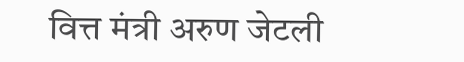वित्त मंत्री अरुण जेटली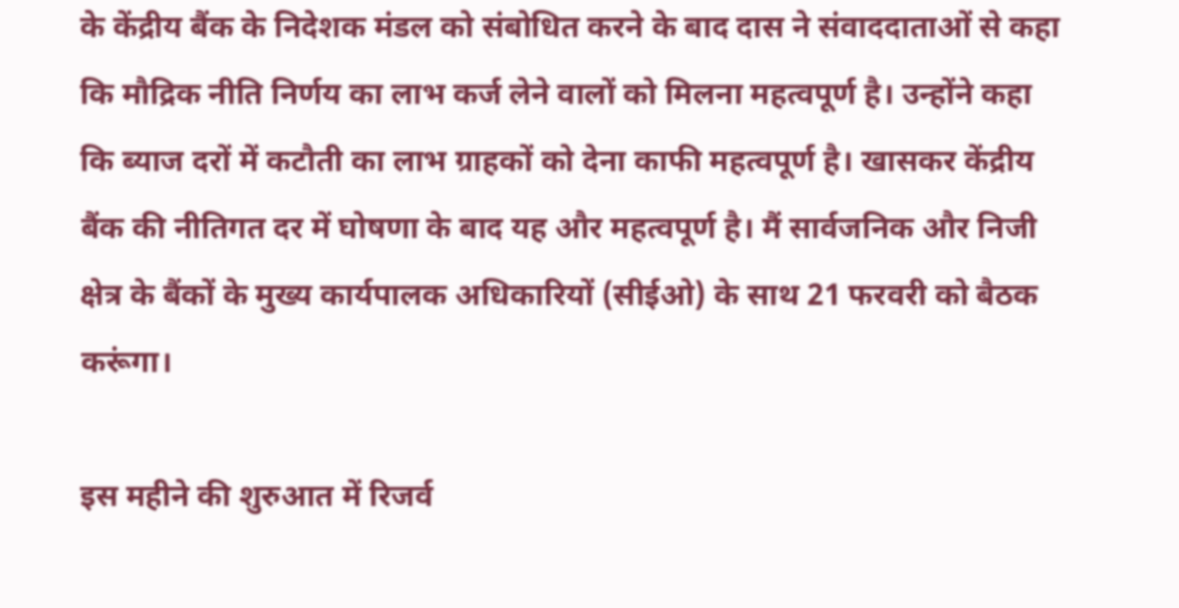के केंद्रीय बैंक के निदेशक मंडल को संबोधित करने के बाद दास ने संवाददाताओं से कहा कि मौद्रिक नीति निर्णय का लाभ कर्ज लेने वालों को मिलना महत्वपूर्ण है। उन्होंने कहा कि ब्याज दरों में कटौती का लाभ ग्राहकों को देना काफी महत्वपूर्ण है। खासकर केंद्रीय बैंक की नीतिगत दर में घोषणा के बाद यह और महत्वपूर्ण है। मैं सार्वजनिक और निजी क्षेत्र के बैंकों के मुख्य कार्यपालक अधिकारियों (सीईओ) के साथ 21 फरवरी को बैठक करूंगा।

इस महीने की शुरुआत में रिजर्व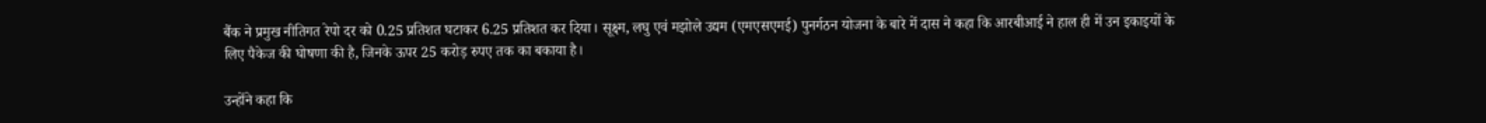बैंक ने प्रमुख नीतिगत रेपो दर को 0.25 प्रतिशत घटाकर 6.25 प्रतिशत कर दिया। सूक्ष्म, लघु एवं मझोले उद्यम (एमएसएमई) पुनर्गठन योजना के बारे में दास ने कहा कि आरबीआई ने हाल ही में उन इकाइयों के लिए पैकेज की घोषणा की है, जिनके ऊपर 25 करोड़ रुपए तक का बकाया है।

उन्होंने कहा कि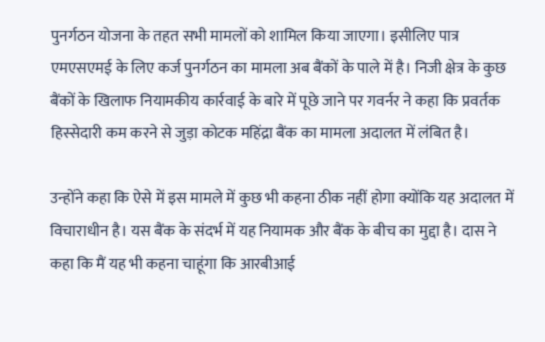पुनर्गठन योजना के तहत सभी मामलों को शामिल किया जाएगा। इसीलिए पात्र एमएसएमई के लिए कर्ज पुनर्गठन का मामला अब बैंकों के पाले में है। निजी क्षेत्र के कुछ बैंकों के खिलाफ नियामकीय कार्रवाई के बारे में पूछे जाने पर गवर्नर ने कहा कि प्रवर्तक हिस्सेदारी कम करने से जुड़ा कोटक महिंद्रा बैंक का मामला अदालत में लंबित है।

उन्होंने कहा कि ऐसे में इस मामले में कुछ भी कहना ठीक नहीं होगा क्योंकि यह अदालत में विचाराधीन है। यस बैंक के संदर्भ में यह नियामक और बैंक के बीच का मुद्दा है। दास ने कहा कि मैं यह भी कहना चाहूंगा कि आरबीआई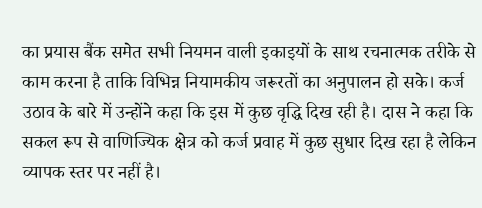का प्रयास बैंक समेत सभी नियमन वाली इकाइयों के साथ रचनात्मक तरीके से काम करना है ताकि विभिन्न नियामकीय जरूरतों का अनुपालन हो सके। कर्ज उठाव के बारे में उन्होंने कहा कि इस में कुछ वृद्धि दिख रही है। दास ने कहा कि सकल रूप से वाणिज्यिक क्षेत्र को कर्ज प्रवाह में कुछ सुधार दिख रहा है लेकिन व्यापक स्तर पर नहीं है।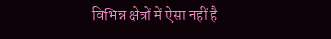विभिन्न क्षेत्रों में ऐसा नहीं है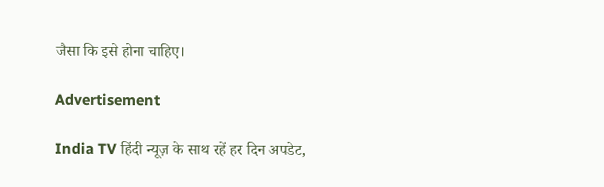जैसा कि इसे होना चाहिए।

Advertisement

India TV हिंदी न्यूज़ के साथ रहें हर दिन अपडेट,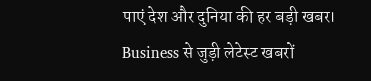पाएं देश और दुनिया की हर बड़ी खबर। Business से जुड़ी लेटेस्ट खबरों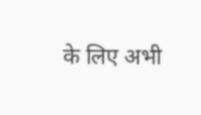के लिए अभी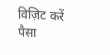विज़िट करें पैसा